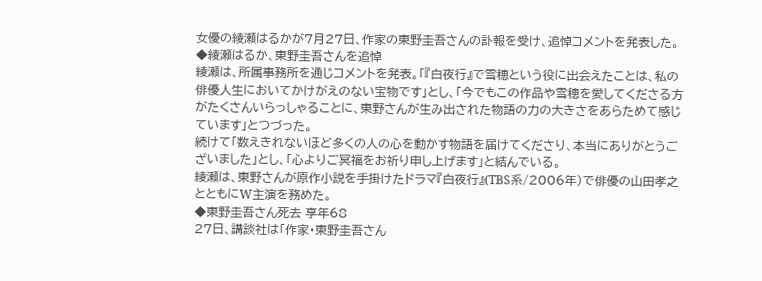女優の綾瀬はるかが7月27日、作家の東野圭吾さんの訃報を受け、追悼コメントを発表した。
◆綾瀬はるか、東野圭吾さんを追悼
綾瀬は、所属事務所を通じコメントを発表。「『白夜行』で雪穂という役に出会えたことは、私の俳優人生においてかけがえのない宝物です」とし、「今でもこの作品や雪穂を愛してくださる方がたくさんいらっしゃることに、東野さんが生み出された物語の力の大きさをあらためて感じています」とつづった。
続けて「数えきれないほど多くの人の心を動かす物語を届けてくださり、本当にありがとうございました」とし、「心よりご冥福をお祈り申し上げます」と結んでいる。
綾瀬は、東野さんが原作小説を手掛けたドラマ『白夜行』(TBS系/2006年)で俳優の山田孝之とともにW主演を務めた。
◆東野圭吾さん死去 享年68
27日、講談社は「作家・東野圭吾さん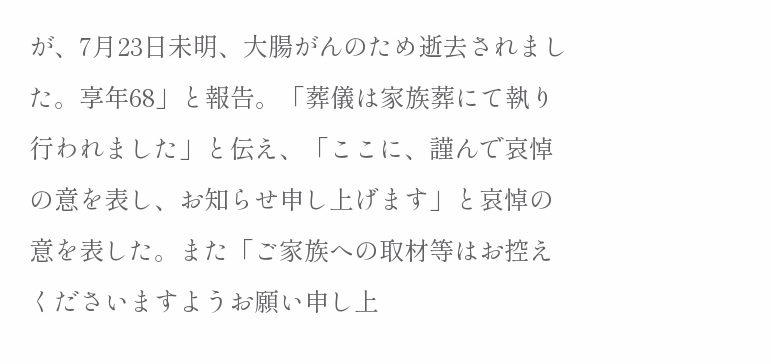が、7月23日未明、大腸がんのため逝去されました。享年68」と報告。「葬儀は家族葬にて執り行われました」と伝え、「ここに、謹んで哀悼の意を表し、お知らせ申し上げます」と哀悼の意を表した。また「ご家族への取材等はお控えくださいますようお願い申し上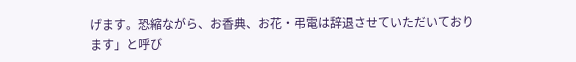げます。恐縮ながら、お香典、お花・弔電は辞退させていただいております」と呼び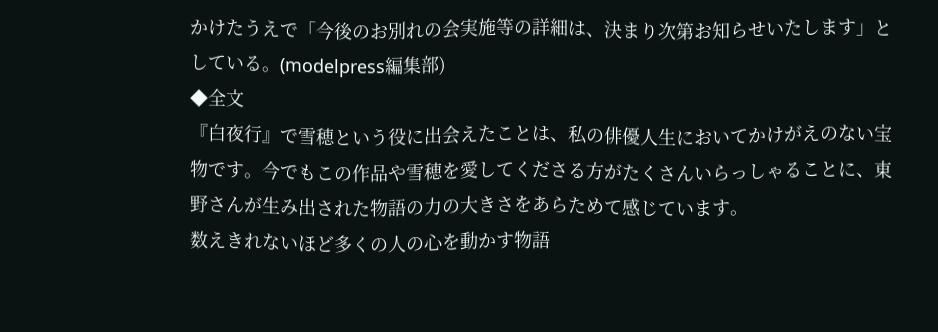かけたうえで「今後のお別れの会実施等の詳細は、決まり次第お知らせいたします」としている。(modelpress編集部)
◆全文
『白夜行』で雪穂という役に出会えたことは、私の俳優人生においてかけがえのない宝物です。今でもこの作品や雪穂を愛してくださる方がたくさんいらっしゃることに、東野さんが生み出された物語の力の大きさをあらためて感じています。
数えきれないほど多くの人の心を動かす物語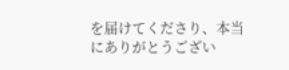を届けてくださり、本当にありがとうござい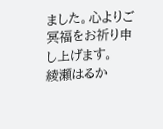ました。心よりご冥福をお祈り申し上げます。
綾瀬はるか